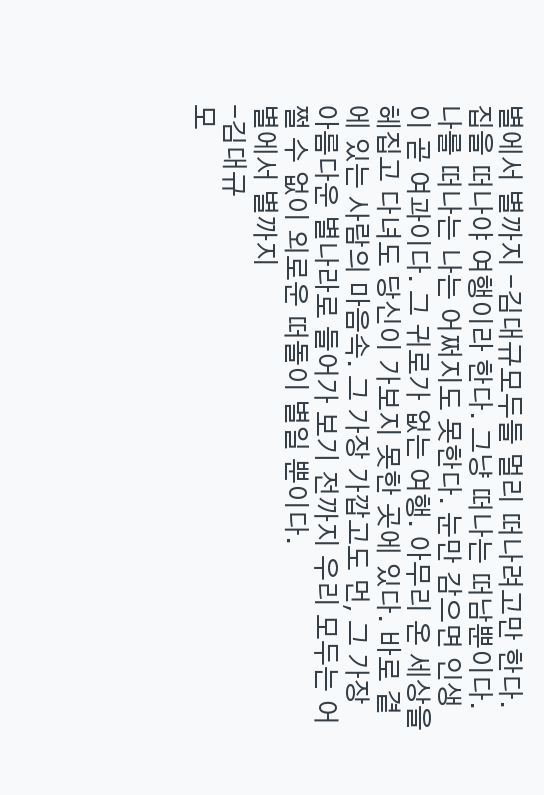별에서 별까지 -김대규모두들 멀리 떠나려고만 한다. 집을 떠나야 여행이라 한다. 그냥 떠나는 떠남뿐이다. 나를 떠나는 나는 어쩌지도 못한다. 눈만 감으면 인생이 곧 여과이다. 그 귀로가 없는 여행. 아무리 온 세상을 헤집고 다녀도 당신이 가보지 못한 곳에 있다. 바로 곁에 있는 사람의 마음속. 그 가장 가깝고도 먼, 그 가장 아름다운 별나라로 들어가 보기 전까지 우리 모두는 어쩔 수 없이 외로운 떠돌이 별일 뿐이다.
별에서 별까지
-김대규
모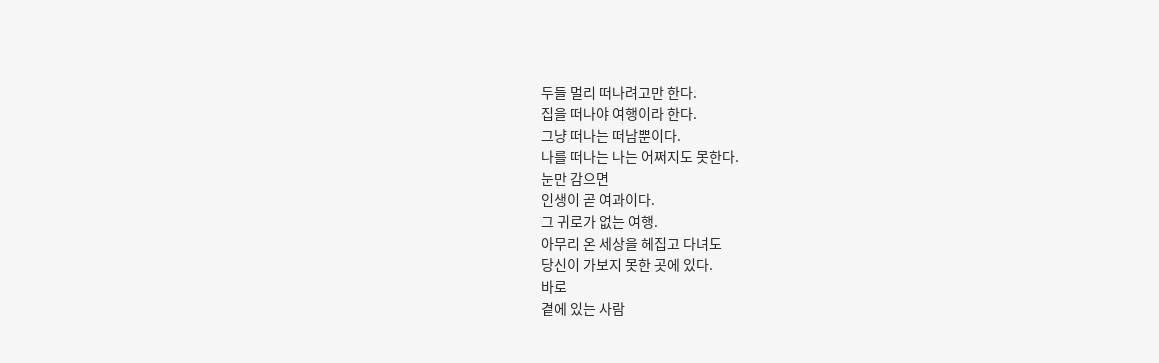두들 멀리 떠나려고만 한다.
집을 떠나야 여행이라 한다.
그냥 떠나는 떠남뿐이다.
나를 떠나는 나는 어쩌지도 못한다.
눈만 감으면
인생이 곧 여과이다.
그 귀로가 없는 여행.
아무리 온 세상을 헤집고 다녀도
당신이 가보지 못한 곳에 있다.
바로
곁에 있는 사람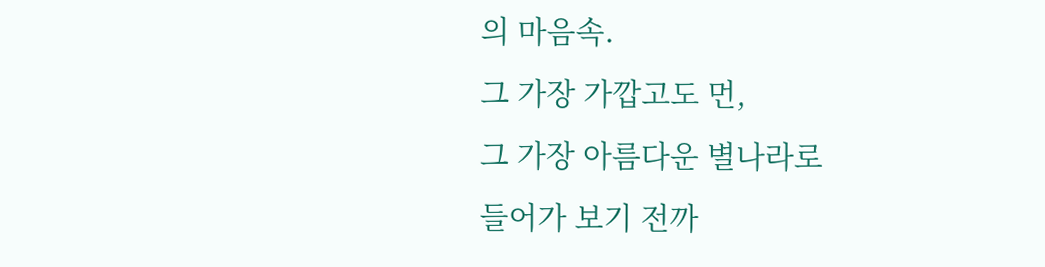의 마음속.
그 가장 가깝고도 먼,
그 가장 아름다운 별나라로
들어가 보기 전까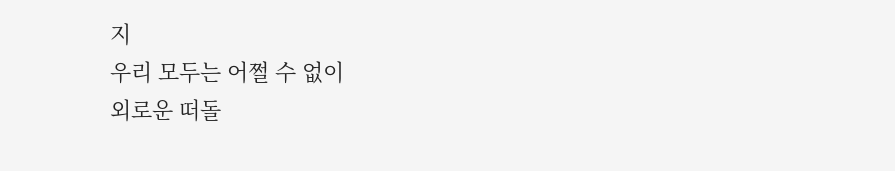지
우리 모두는 어쩔 수 없이
외로운 떠돌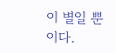이 별일 뿐이다.